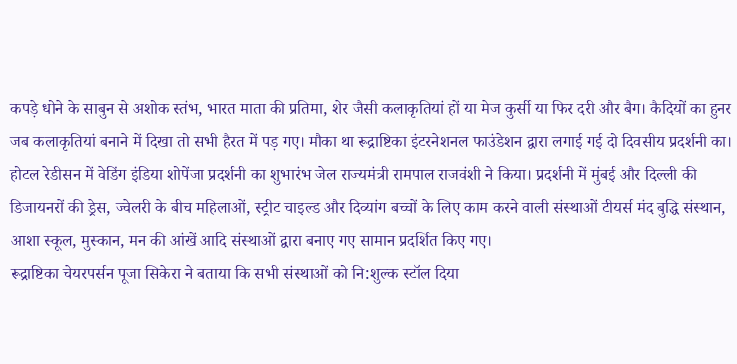कपड़े धोने के साबुन से अशोक स्तंभ, भारत माता की प्रतिमा, शेर जैसी कलाकृतियां हों या मेज कुर्सी या फिर दरी और बैग। कैदियों का हुनर जब कलाकृतियां बनाने में दिखा तो सभी हैरत में पड़ गए। मौका था रूद्राष्टिका इंटरनेशनल फाउंडेशन द्वारा लगाई गई दो दिवसीय प्रदर्शनी का। होटल रेडीसन में वेडिंग इंडिया शोपेंजा प्रदर्शनी का शुभारंभ जेल राज्यमंत्री रामपाल राजवंशी ने किया। प्रदर्शनी में मुंबई और दिल्ली की डिजायनरों की ड्रेस, ज्वेलरी के बीच महिलाओं, स्ट्रीट चाइल्ड और दिव्यांग बच्चों के लिए काम करने वाली संस्थाओं टीयर्स मंद बुद्धि संस्थान, आशा स्कूल, मुस्कान, मन की आंखें आदि संस्थाओं द्वारा बनाए गए सामान प्रदर्शित किए गए।
रूद्राष्टिका चेयरपर्सन पूजा सिकेरा ने बताया कि सभी संस्थाओं को नि:शुल्क स्टॉल दिया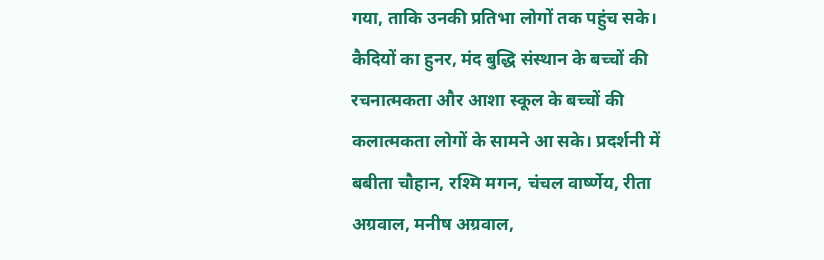गया, ताकि उनकी प्रतिभा लोगों तक पहुंच सके। कैदियों का हुनर, मंद बुद्धि संस्थान के बच्चों की रचनात्मकता और आशा स्कूल के बच्चों की कलात्मकता लोगों के सामने आ सके। प्रदर्शनी में बबीता चौहान, रश्मि मगन, चंचल वार्ष्णेय, रीता अग्रवाल, मनीष अग्रवाल,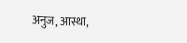अनुज, आस्था,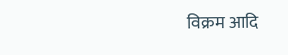विक्रम आदि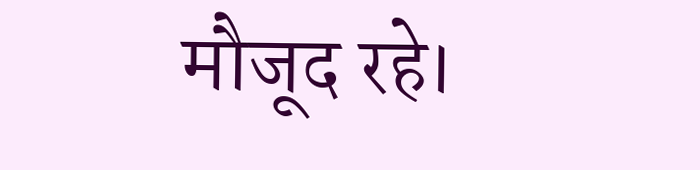मौजूद रहे।